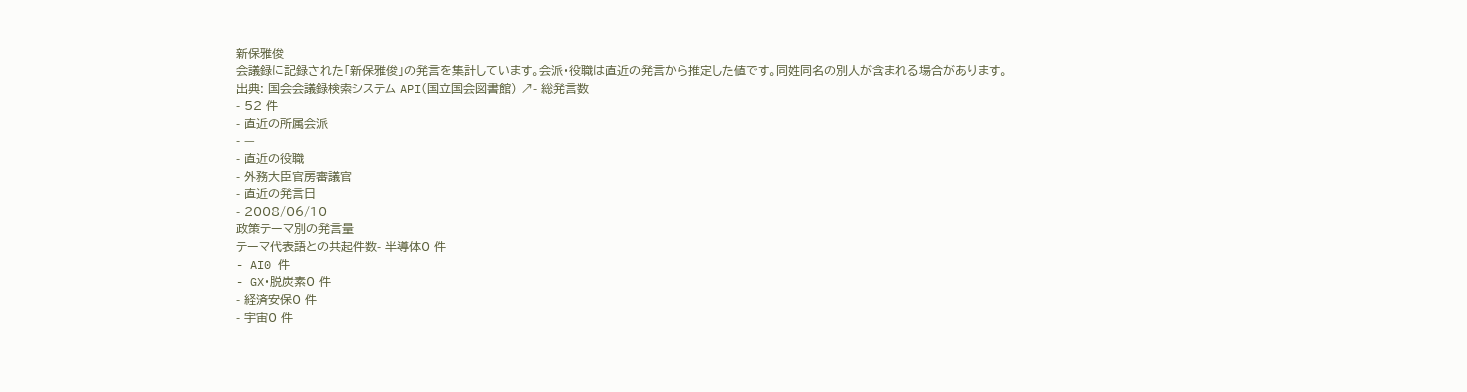新保雅俊
会議録に記録された「新保雅俊」の発言を集計しています。会派・役職は直近の発言から推定した値です。同姓同名の別人が含まれる場合があります。
出典: 国会会議録検索システム API(国立国会図書館) ↗- 総発言数
- 52 件
- 直近の所属会派
- —
- 直近の役職
- 外務大臣官房審議官
- 直近の発言日
- 2008/06/10
政策テーマ別の発言量
テーマ代表語との共起件数- 半導体0 件
- AI0 件
- GX・脱炭素0 件
- 経済安保0 件
- 宇宙0 件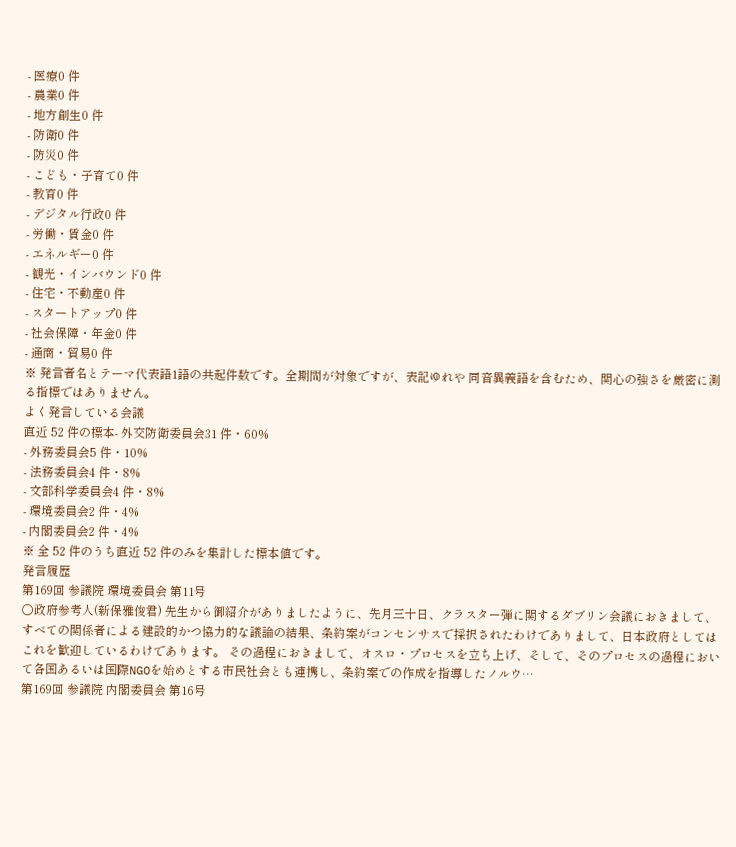- 医療0 件
- 農業0 件
- 地方創生0 件
- 防衛0 件
- 防災0 件
- こども・子育て0 件
- 教育0 件
- デジタル行政0 件
- 労働・賃金0 件
- エネルギー0 件
- 観光・インバウンド0 件
- 住宅・不動産0 件
- スタートアップ0 件
- 社会保障・年金0 件
- 通商・貿易0 件
※ 発言者名とテーマ代表語1語の共起件数です。全期間が対象ですが、表記ゆれや 同音異義語を含むため、関心の強さを厳密に測る指標ではありません。
よく発言している会議
直近 52 件の標本- 外交防衛委員会31 件・60%
- 外務委員会5 件・10%
- 法務委員会4 件・8%
- 文部科学委員会4 件・8%
- 環境委員会2 件・4%
- 内閣委員会2 件・4%
※ 全 52 件のうち直近 52 件のみを集計した標本値です。
発言履歴
第169回 参議院 環境委員会 第11号
○政府参考人(新保雅俊君) 先生から御紹介がありましたように、先月三十日、クラスター弾に関するダブリン会議におきまして、すべての関係者による建設的かつ協力的な議論の結果、条約案がコンセンサスで採択されたわけでありまして、日本政府としてはこれを歓迎しているわけであります。 その過程におきまして、オスロ・プロセスを立ち上げ、そして、そのプロセスの過程において各国あるいは国際NGOを始めとする市民社会とも連携し、条約案での作成を指導したノルウ…
第169回 参議院 内閣委員会 第16号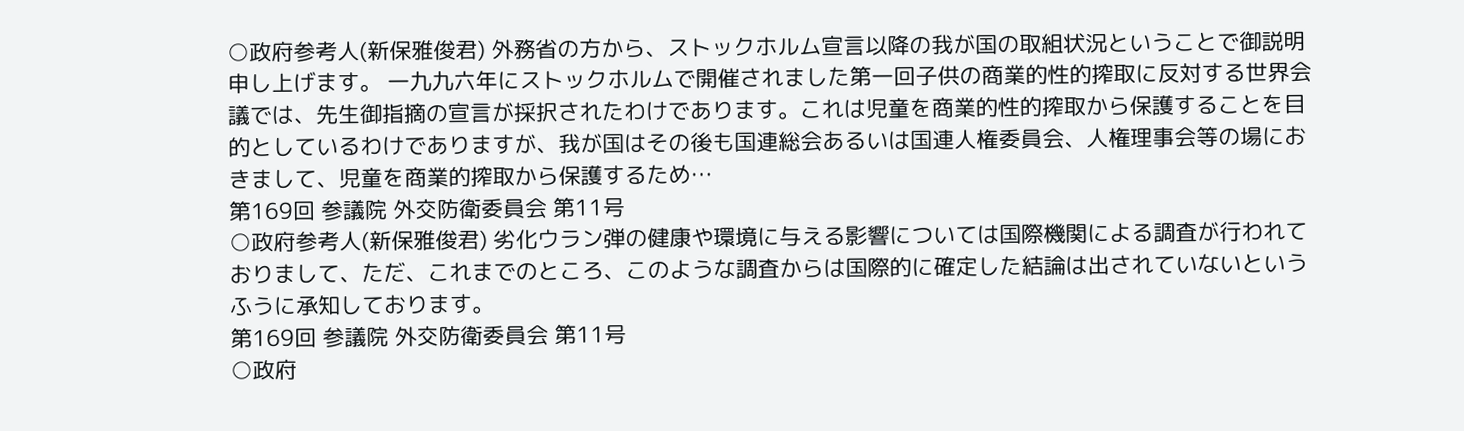○政府参考人(新保雅俊君) 外務省の方から、ストックホルム宣言以降の我が国の取組状況ということで御説明申し上げます。 一九九六年にストックホルムで開催されました第一回子供の商業的性的搾取に反対する世界会議では、先生御指摘の宣言が採択されたわけであります。これは児童を商業的性的搾取から保護することを目的としているわけでありますが、我が国はその後も国連総会あるいは国連人権委員会、人権理事会等の場におきまして、児童を商業的搾取から保護するため…
第169回 参議院 外交防衛委員会 第11号
○政府参考人(新保雅俊君) 劣化ウラン弾の健康や環境に与える影響については国際機関による調査が行われておりまして、ただ、これまでのところ、このような調査からは国際的に確定した結論は出されていないというふうに承知しております。
第169回 参議院 外交防衛委員会 第11号
○政府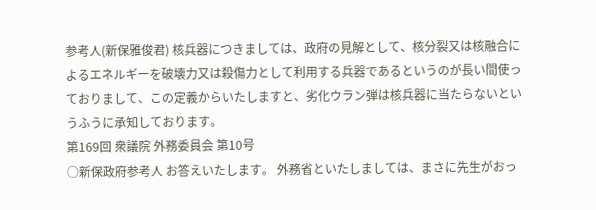参考人(新保雅俊君) 核兵器につきましては、政府の見解として、核分裂又は核融合によるエネルギーを破壊力又は殺傷力として利用する兵器であるというのが長い間使っておりまして、この定義からいたしますと、劣化ウラン弾は核兵器に当たらないというふうに承知しております。
第169回 衆議院 外務委員会 第10号
○新保政府参考人 お答えいたします。 外務省といたしましては、まさに先生がおっ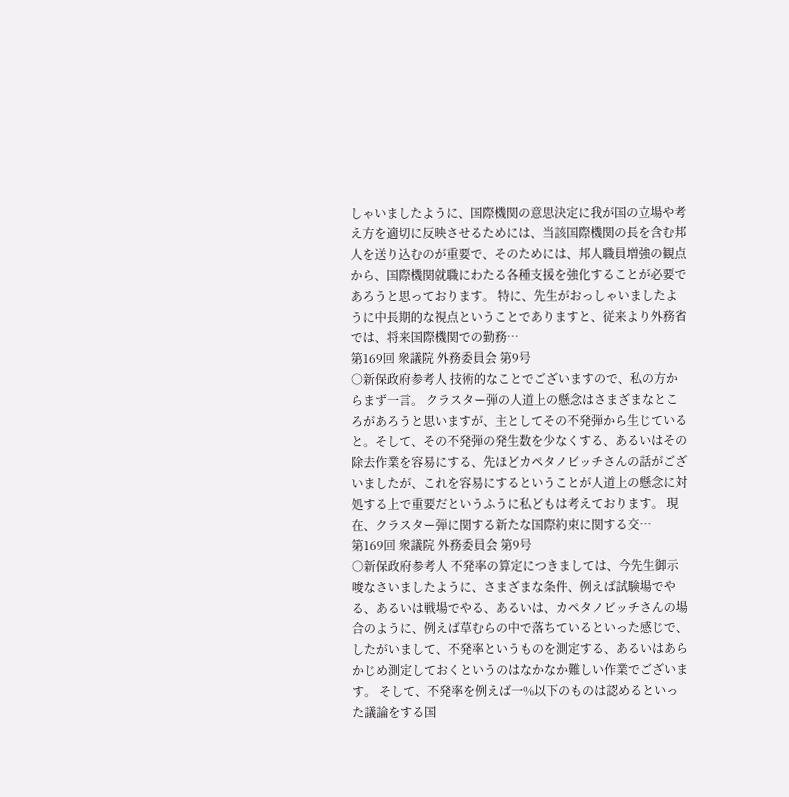しゃいましたように、国際機関の意思決定に我が国の立場や考え方を適切に反映させるためには、当該国際機関の長を含む邦人を送り込むのが重要で、そのためには、邦人職員増強の観点から、国際機関就職にわたる各種支援を強化することが必要であろうと思っております。 特に、先生がおっしゃいましたように中長期的な視点ということでありますと、従来より外務省では、将来国際機関での勤務…
第169回 衆議院 外務委員会 第9号
○新保政府参考人 技術的なことでございますので、私の方からまず一言。 クラスター弾の人道上の懸念はさまざまなところがあろうと思いますが、主としてその不発弾から生じていると。そして、その不発弾の発生数を少なくする、あるいはその除去作業を容易にする、先ほどカペタノビッチさんの話がございましたが、これを容易にするということが人道上の懸念に対処する上で重要だというふうに私どもは考えております。 現在、クラスター弾に関する新たな国際約束に関する交…
第169回 衆議院 外務委員会 第9号
○新保政府参考人 不発率の算定につきましては、今先生御示唆なさいましたように、さまざまな条件、例えば試験場でやる、あるいは戦場でやる、あるいは、カペタノビッチさんの場合のように、例えば草むらの中で落ちているといった感じで、したがいまして、不発率というものを測定する、あるいはあらかじめ測定しておくというのはなかなか難しい作業でございます。 そして、不発率を例えば一%以下のものは認めるといった議論をする国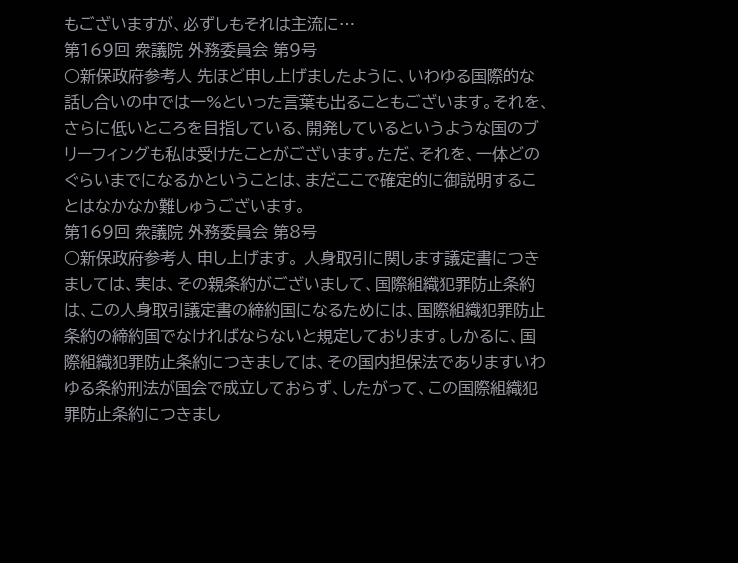もございますが、必ずしもそれは主流に…
第169回 衆議院 外務委員会 第9号
○新保政府参考人 先ほど申し上げましたように、いわゆる国際的な話し合いの中では一%といった言葉も出ることもございます。それを、さらに低いところを目指している、開発しているというような国のブリーフィングも私は受けたことがございます。ただ、それを、一体どのぐらいまでになるかということは、まだここで確定的に御説明することはなかなか難しゅうございます。
第169回 衆議院 外務委員会 第8号
○新保政府参考人 申し上げます。 人身取引に関します議定書につきましては、実は、その親条約がございまして、国際組織犯罪防止条約は、この人身取引議定書の締約国になるためには、国際組織犯罪防止条約の締約国でなければならないと規定しております。しかるに、国際組織犯罪防止条約につきましては、その国内担保法でありますいわゆる条約刑法が国会で成立しておらず、したがって、この国際組織犯罪防止条約につきまし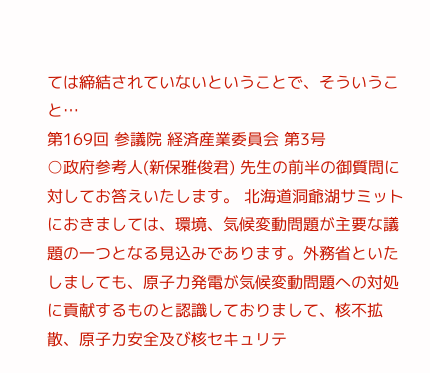ては締結されていないということで、そういうこと…
第169回 参議院 経済産業委員会 第3号
○政府参考人(新保雅俊君) 先生の前半の御質問に対してお答えいたします。 北海道洞爺湖サミットにおきましては、環境、気候変動問題が主要な議題の一つとなる見込みであります。外務省といたしましても、原子力発電が気候変動問題への対処に貢献するものと認識しておりまして、核不拡散、原子力安全及び核セキュリテ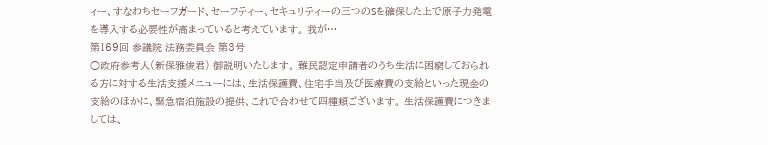ィー、すなわちセーフガード、セーフティー、セキュリティーの三つのSを確保した上で原子力発電を導入する必要性が高まっていると考えています。 我が…
第169回 参議院 法務委員会 第3号
○政府参考人(新保雅俊君) 御説明いたします。 難民認定申請者のうち生活に困窮しておられる方に対する生活支援メニューには、生活保護費、住宅手当及び医療費の支給といった現金の支給のほかに、緊急宿泊施設の提供、これで合わせて四種類ございます。 生活保護費につきましては、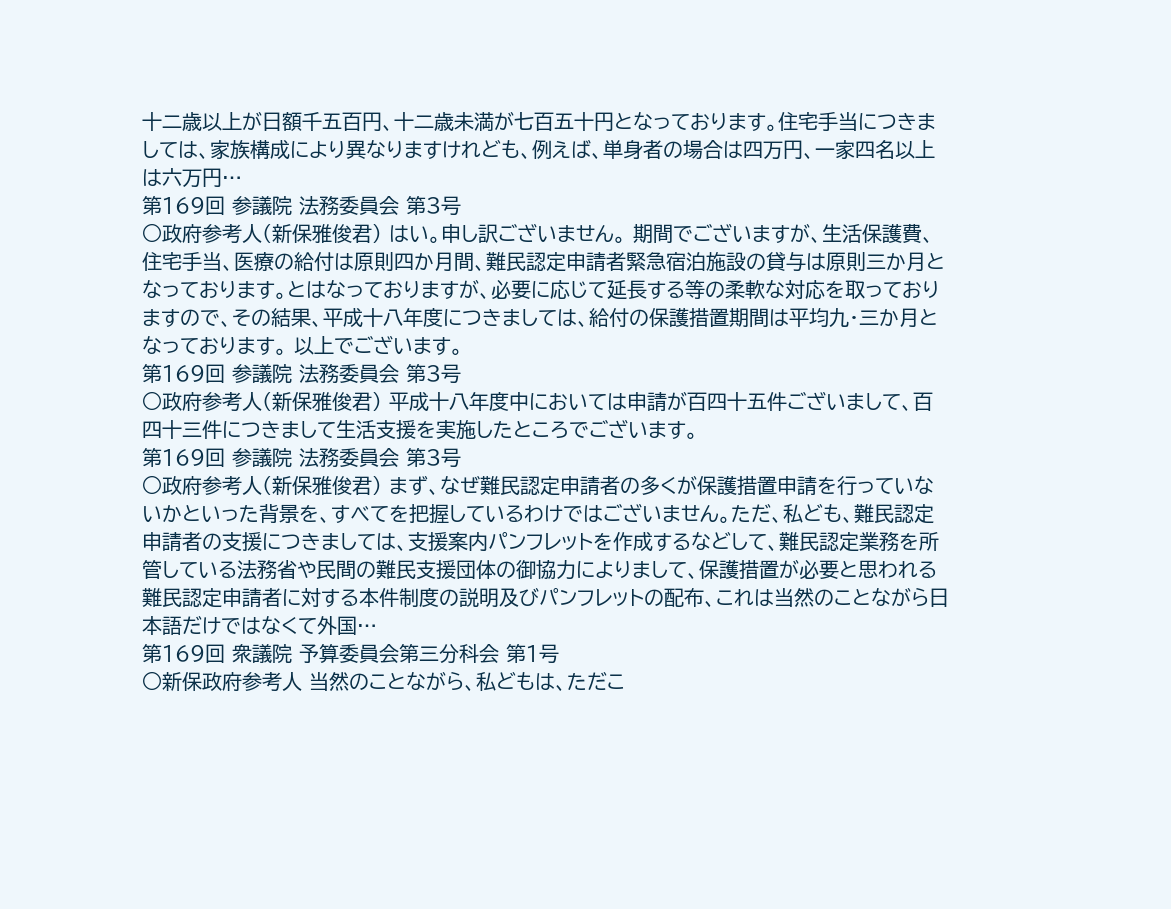十二歳以上が日額千五百円、十二歳未満が七百五十円となっております。住宅手当につきましては、家族構成により異なりますけれども、例えば、単身者の場合は四万円、一家四名以上は六万円…
第169回 参議院 法務委員会 第3号
○政府参考人(新保雅俊君) はい。申し訳ございません。 期間でございますが、生活保護費、住宅手当、医療の給付は原則四か月間、難民認定申請者緊急宿泊施設の貸与は原則三か月となっております。とはなっておりますが、必要に応じて延長する等の柔軟な対応を取っておりますので、その結果、平成十八年度につきましては、給付の保護措置期間は平均九・三か月となっております。 以上でございます。
第169回 参議院 法務委員会 第3号
○政府参考人(新保雅俊君) 平成十八年度中においては申請が百四十五件ございまして、百四十三件につきまして生活支援を実施したところでございます。
第169回 参議院 法務委員会 第3号
○政府参考人(新保雅俊君) まず、なぜ難民認定申請者の多くが保護措置申請を行っていないかといった背景を、すべてを把握しているわけではございません。ただ、私ども、難民認定申請者の支援につきましては、支援案内パンフレットを作成するなどして、難民認定業務を所管している法務省や民間の難民支援団体の御協力によりまして、保護措置が必要と思われる難民認定申請者に対する本件制度の説明及びパンフレットの配布、これは当然のことながら日本語だけではなくて外国…
第169回 衆議院 予算委員会第三分科会 第1号
○新保政府参考人 当然のことながら、私どもは、ただこ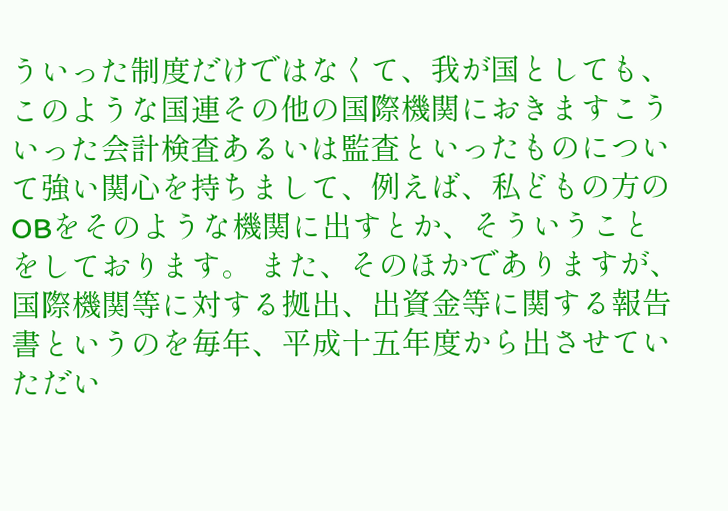ういった制度だけではなくて、我が国としても、このような国連その他の国際機関におきますこういった会計検査あるいは監査といったものについて強い関心を持ちまして、例えば、私どもの方のOBをそのような機関に出すとか、そういうことをしております。 また、そのほかでありますが、国際機関等に対する拠出、出資金等に関する報告書というのを毎年、平成十五年度から出させていただい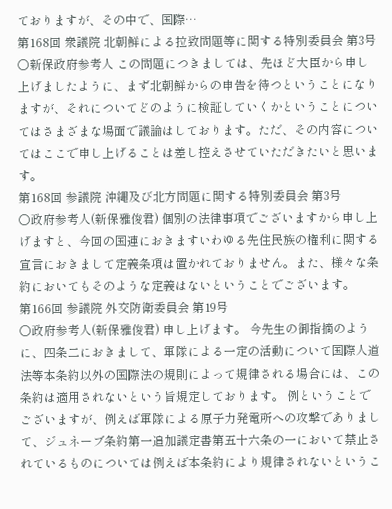ておりますが、その中で、国際…
第168回 衆議院 北朝鮮による拉致問題等に関する特別委員会 第3号
○新保政府参考人 この問題につきましては、先ほど大臣から申し上げましたように、まず北朝鮮からの申告を待つということになりますが、それについてどのように検証していくかということについてはさまざまな場面で議論はしております。ただ、その内容についてはここで申し上げることは差し控えさせていただきたいと思います。
第168回 参議院 沖縄及び北方問題に関する特別委員会 第3号
○政府参考人(新保雅俊君) 個別の法律事項でございますから申し上げますと、今回の国連におきますいわゆる先住民族の権利に関する宣言におきまして定義条項は置かれておりません。また、様々な条約においてもそのような定義はないということでございます。
第166回 参議院 外交防衛委員会 第19号
○政府参考人(新保雅俊君) 申し上げます。 今先生の御指摘のように、四条二におきまして、軍隊による一定の活動について国際人道法等本条約以外の国際法の規則によって規律される場合には、この条約は適用されないという旨規定しております。 例ということでございますが、例えば軍隊による原子力発電所への攻撃でありまして、ジュネーブ条約第一追加議定書第五十六条の一において禁止されているものについては例えば本条約により規律されないというこ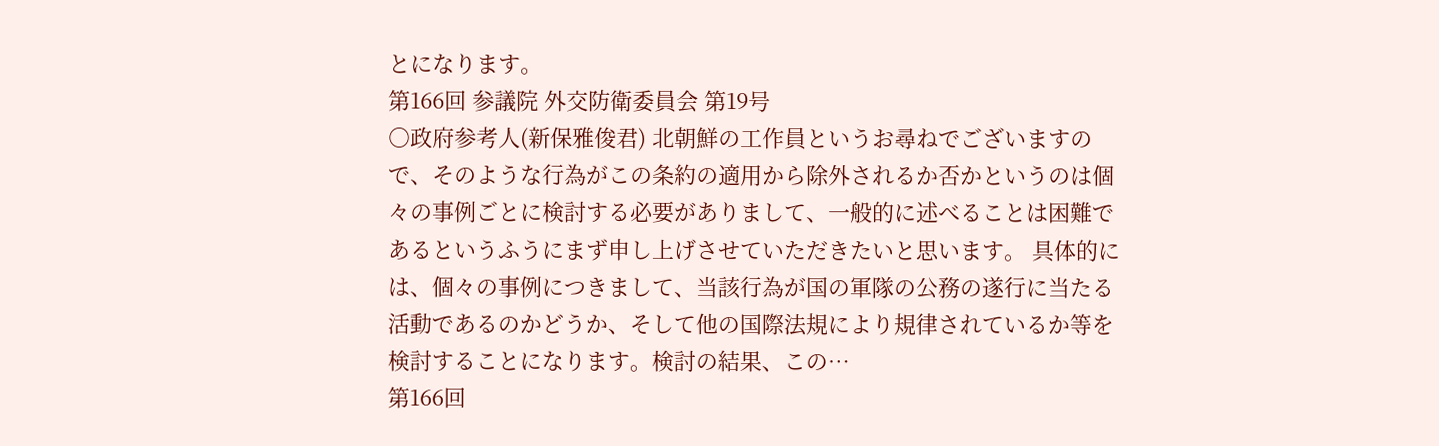とになります。
第166回 参議院 外交防衛委員会 第19号
○政府参考人(新保雅俊君) 北朝鮮の工作員というお尋ねでございますので、そのような行為がこの条約の適用から除外されるか否かというのは個々の事例ごとに検討する必要がありまして、一般的に述べることは困難であるというふうにまず申し上げさせていただきたいと思います。 具体的には、個々の事例につきまして、当該行為が国の軍隊の公務の遂行に当たる活動であるのかどうか、そして他の国際法規により規律されているか等を検討することになります。検討の結果、この…
第166回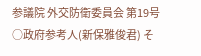参議院 外交防衛委員会 第19号
○政府参考人(新保雅俊君) そ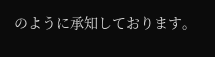のように承知しております。